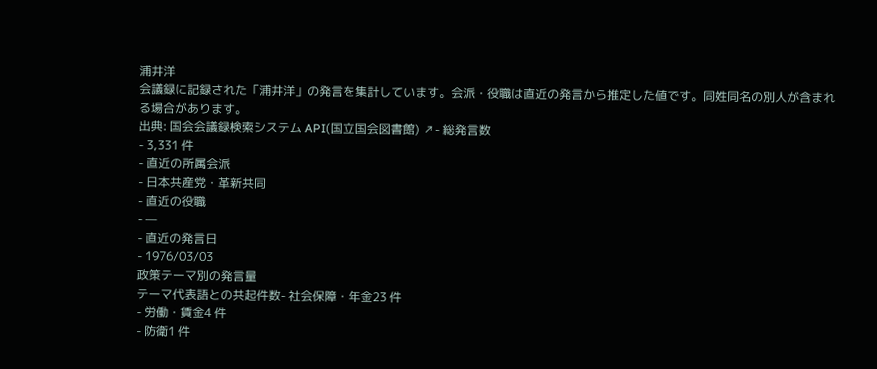浦井洋
会議録に記録された「浦井洋」の発言を集計しています。会派・役職は直近の発言から推定した値です。同姓同名の別人が含まれる場合があります。
出典: 国会会議録検索システム API(国立国会図書館) ↗- 総発言数
- 3,331 件
- 直近の所属会派
- 日本共産党・革新共同
- 直近の役職
- —
- 直近の発言日
- 1976/03/03
政策テーマ別の発言量
テーマ代表語との共起件数- 社会保障・年金23 件
- 労働・賃金4 件
- 防衛1 件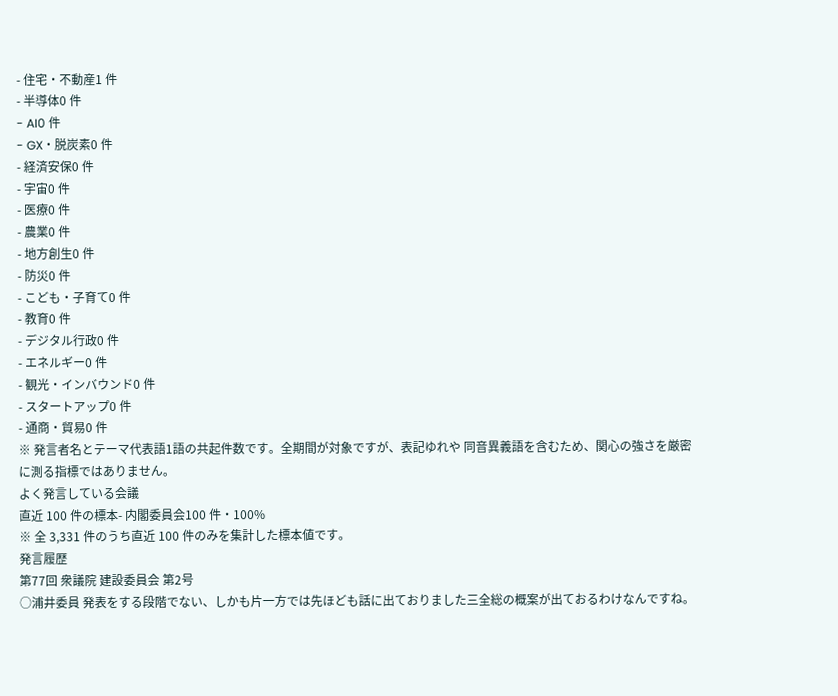- 住宅・不動産1 件
- 半導体0 件
- AI0 件
- GX・脱炭素0 件
- 経済安保0 件
- 宇宙0 件
- 医療0 件
- 農業0 件
- 地方創生0 件
- 防災0 件
- こども・子育て0 件
- 教育0 件
- デジタル行政0 件
- エネルギー0 件
- 観光・インバウンド0 件
- スタートアップ0 件
- 通商・貿易0 件
※ 発言者名とテーマ代表語1語の共起件数です。全期間が対象ですが、表記ゆれや 同音異義語を含むため、関心の強さを厳密に測る指標ではありません。
よく発言している会議
直近 100 件の標本- 内閣委員会100 件・100%
※ 全 3,331 件のうち直近 100 件のみを集計した標本値です。
発言履歴
第77回 衆議院 建設委員会 第2号
○浦井委員 発表をする段階でない、しかも片一方では先ほども話に出ておりました三全総の概案が出ておるわけなんですね。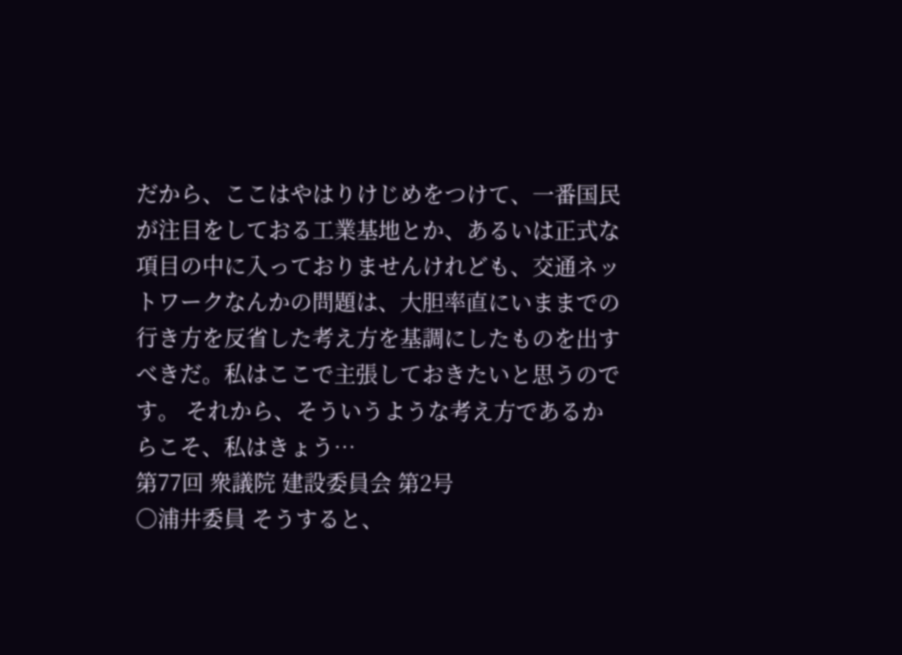だから、ここはやはりけじめをつけて、一番国民が注目をしておる工業基地とか、あるいは正式な項目の中に入っておりませんけれども、交通ネットワークなんかの問題は、大胆率直にいままでの行き方を反省した考え方を基調にしたものを出すべきだ。私はここで主張しておきたいと思うのです。 それから、そういうような考え方であるからこそ、私はきょう…
第77回 衆議院 建設委員会 第2号
○浦井委員 そうすると、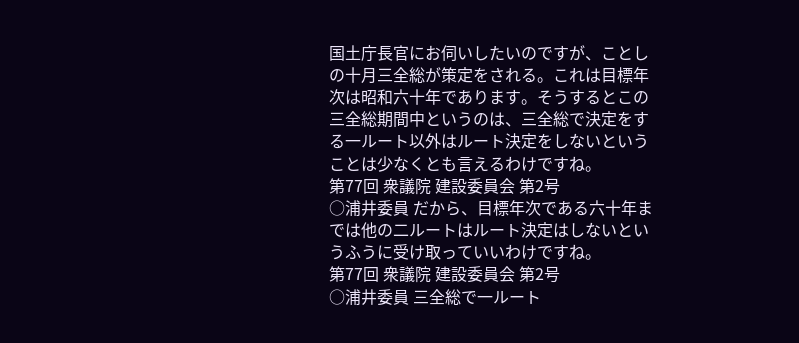国土庁長官にお伺いしたいのですが、ことしの十月三全総が策定をされる。これは目標年次は昭和六十年であります。そうするとこの三全総期間中というのは、三全総で決定をする一ルート以外はルート決定をしないということは少なくとも言えるわけですね。
第77回 衆議院 建設委員会 第2号
○浦井委員 だから、目標年次である六十年までは他の二ルートはルート決定はしないというふうに受け取っていいわけですね。
第77回 衆議院 建設委員会 第2号
○浦井委員 三全総で一ルート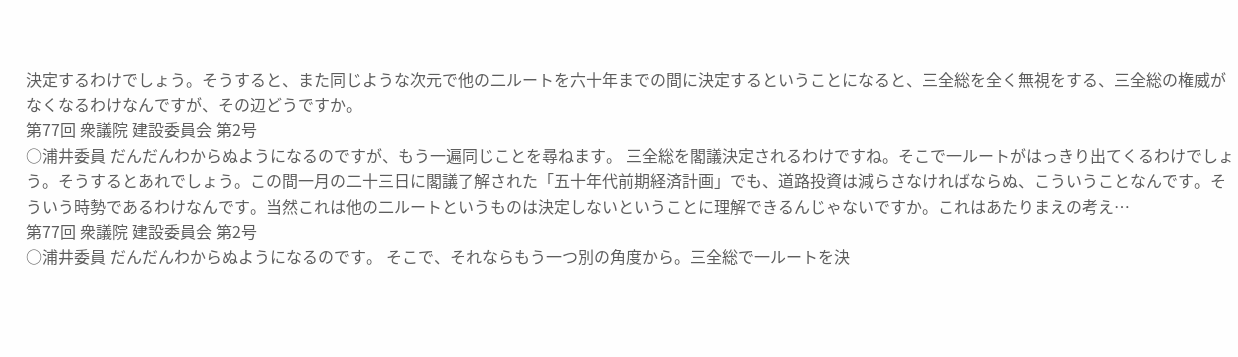決定するわけでしょう。そうすると、また同じような次元で他の二ルートを六十年までの間に決定するということになると、三全総を全く無視をする、三全総の権威がなくなるわけなんですが、その辺どうですか。
第77回 衆議院 建設委員会 第2号
○浦井委員 だんだんわからぬようになるのですが、もう一遍同じことを尋ねます。 三全総を閣議決定されるわけですね。そこで一ルートがはっきり出てくるわけでしょう。そうするとあれでしょう。この間一月の二十三日に閣議了解された「五十年代前期経済計画」でも、道路投資は減らさなければならぬ、こういうことなんです。そういう時勢であるわけなんです。当然これは他の二ルートというものは決定しないということに理解できるんじゃないですか。これはあたりまえの考え…
第77回 衆議院 建設委員会 第2号
○浦井委員 だんだんわからぬようになるのです。 そこで、それならもう一つ別の角度から。三全総で一ルートを決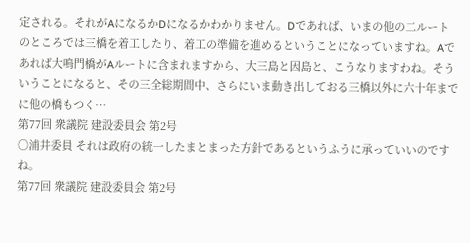定される。それがAになるかDになるかわかりません。Dであれば、いまの他の二ルートのところでは三橋を着工したり、着工の準備を進めるということになっていますね。Aであれば大鳴門橋がAルートに含まれますから、大三島と因島と、こうなりますわね。そういうことになると、その三全総期間中、さらにいま動き出しておる三橋以外に六十年までに他の橋もつく…
第77回 衆議院 建設委員会 第2号
○浦井委員 それは政府の統一したまとまった方針であるというふうに承っていいのですね。
第77回 衆議院 建設委員会 第2号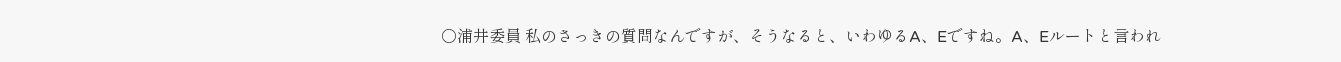○浦井委員 私のさっきの質問なんですが、そうなると、いわゆるA、Eですね。A、Eルートと言われ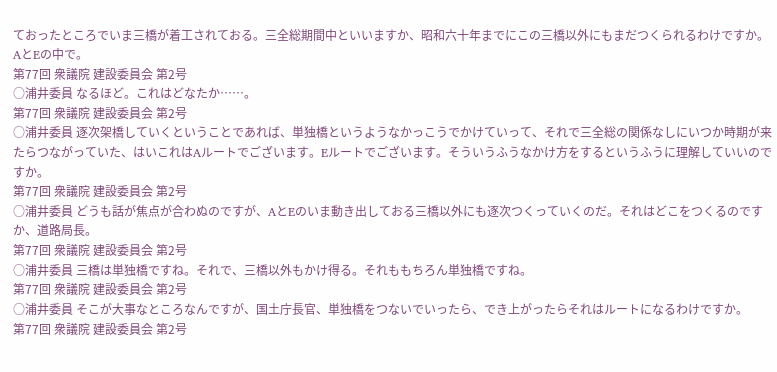ておったところでいま三橋が着工されておる。三全総期間中といいますか、昭和六十年までにこの三橋以外にもまだつくられるわけですか。AとEの中で。
第77回 衆議院 建設委員会 第2号
○浦井委員 なるほど。これはどなたか……。
第77回 衆議院 建設委員会 第2号
○浦井委員 逐次架橋していくということであれば、単独橋というようなかっこうでかけていって、それで三全総の関係なしにいつか時期が来たらつながっていた、はいこれはAルートでございます。Eルートでございます。そういうふうなかけ方をするというふうに理解していいのですか。
第77回 衆議院 建設委員会 第2号
○浦井委員 どうも話が焦点が合わぬのですが、AとEのいま動き出しておる三橋以外にも逐次つくっていくのだ。それはどこをつくるのですか、道路局長。
第77回 衆議院 建設委員会 第2号
○浦井委員 三橋は単独橋ですね。それで、三橋以外もかけ得る。それももちろん単独橋ですね。
第77回 衆議院 建設委員会 第2号
○浦井委員 そこが大事なところなんですが、国土庁長官、単独橋をつないでいったら、でき上がったらそれはルートになるわけですか。
第77回 衆議院 建設委員会 第2号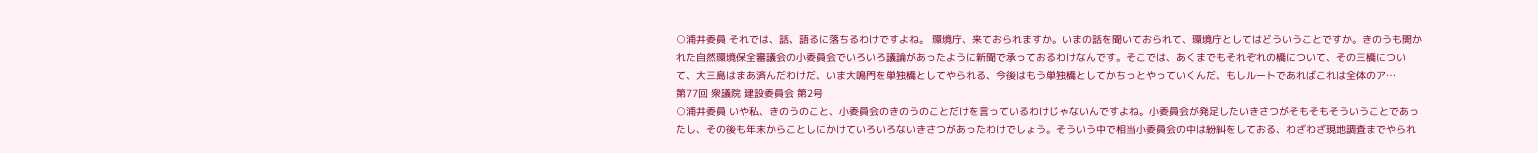○浦井委員 それでは、話、語るに落ちるわけですよね。 環境庁、来ておられますか。いまの話を聞いておられて、環境庁としてはどういうことですか。きのうも開かれた自然環境保全審議会の小委員会でいろいろ議論があったように新聞で承っておるわけなんです。そこでは、あくまでもそれぞれの橋について、その三橋について、大三島はまあ済んだわけだ、いま大鳴門を単独橋としてやられる、今後はもう単独橋としてかちっとやっていくんだ、もしルートであればこれは全体のア…
第77回 衆議院 建設委員会 第2号
○浦井委員 いや私、きのうのこと、小委員会のきのうのことだけを言っているわけじゃないんですよね。小委員会が発足したいきさつがそもそもそういうことであったし、その後も年末からことしにかけていろいろないきさつがあったわけでしょう。そういう中で相当小委員会の中は紛糾をしておる、わざわざ現地調査までやられ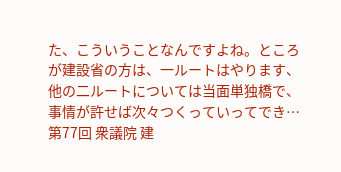た、こういうことなんですよね。ところが建設省の方は、一ルートはやります、他の二ルートについては当面単独橋で、事情が許せば次々つくっていってでき…
第77回 衆議院 建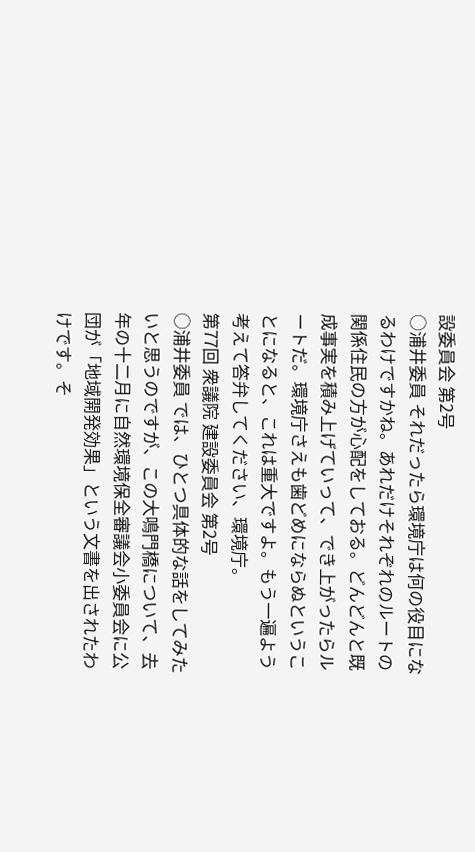設委員会 第2号
○浦井委員 それだったら環境庁は何の役目になるわけですかね。あれだけそれぞれのルートの関係住民の方が心配をしておる。どんどんと既成事実を積み上げていって、でき上がったらルートだ。環境庁さえも歯どめにならぬということになると、これは重大ですよ。もう一遍よう考えて答弁してください、環境庁。
第77回 衆議院 建設委員会 第2号
○浦井委員 では、ひとつ具体的な話をしてみたいと思うのですが、この大鳴門橋について、去年の十二月に自然環境保全審議会小委員会に公団が「地域開発効果」という文書を出されたわけです。そ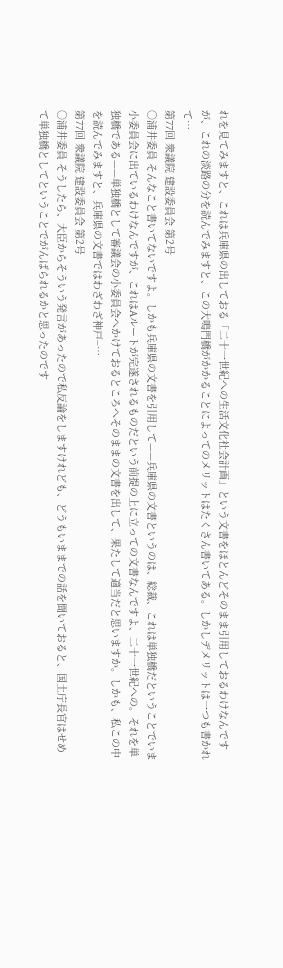れを見てみますと、これは兵庫県の出しておる「二十一世紀への生活文化社会計画」という文書をほとんどそのまま引用しておるわけなんですが、これの淡路の分を読んでみますと、この大鳴門橋がかかることによってのメリットはたくさん書いてある。しかしデメリットは一つも書かれて…
第77回 衆議院 建設委員会 第2号
○浦井委員 そんなこと書いてないですよ。しかも兵庫県の文書を引用して——兵庫県の文書というのは、総裁、これは単独橋だということでいま小委員会に出ているわけなんですが、これはAルートが完遂されるものだという前提の上に立っての文書なんですよ、二十一世紀への。それを単独橋である——単独橋として審議会の小委員会へかけておるところへそのままの文書を出して、果たして適当だと思いますか。しかも、私この中を読んでみますと、兵庫県の文書ではわざわざ神戸−…
第77回 衆議院 建設委員会 第2号
○浦井委員 そうしたら、大臣からそういう発言があったので私反論をしますけれども、どうもいままでの話を聞いておると、国土庁長官はせめて単独橋としてということでがんばられるかと思ったのです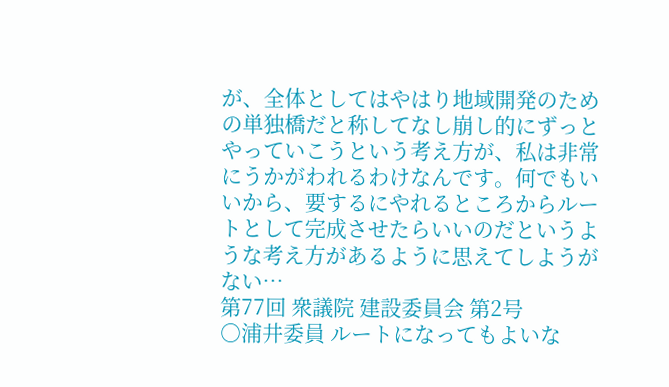が、全体としてはやはり地域開発のための単独橋だと称してなし崩し的にずっとやっていこうという考え方が、私は非常にうかがわれるわけなんです。何でもいいから、要するにやれるところからルートとして完成させたらいいのだというような考え方があるように思えてしようがない…
第77回 衆議院 建設委員会 第2号
○浦井委員 ルートになってもよいな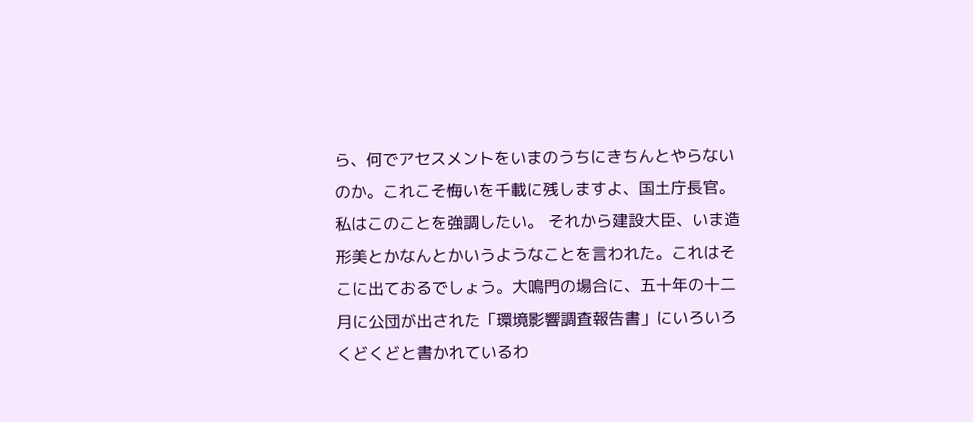ら、何でアセスメントをいまのうちにきちんとやらないのか。これこそ悔いを千載に残しますよ、国土庁長官。私はこのことを強調したい。 それから建設大臣、いま造形美とかなんとかいうようなことを言われた。これはそこに出ておるでしょう。大鳴門の場合に、五十年の十二月に公団が出された「環境影響調査報告書」にいろいろくどくどと書かれているわ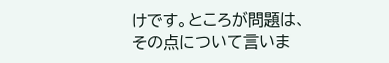けです。ところが問題は、その点について言いま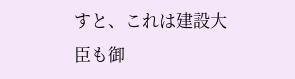すと、これは建設大臣も御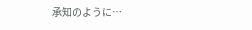承知のように…